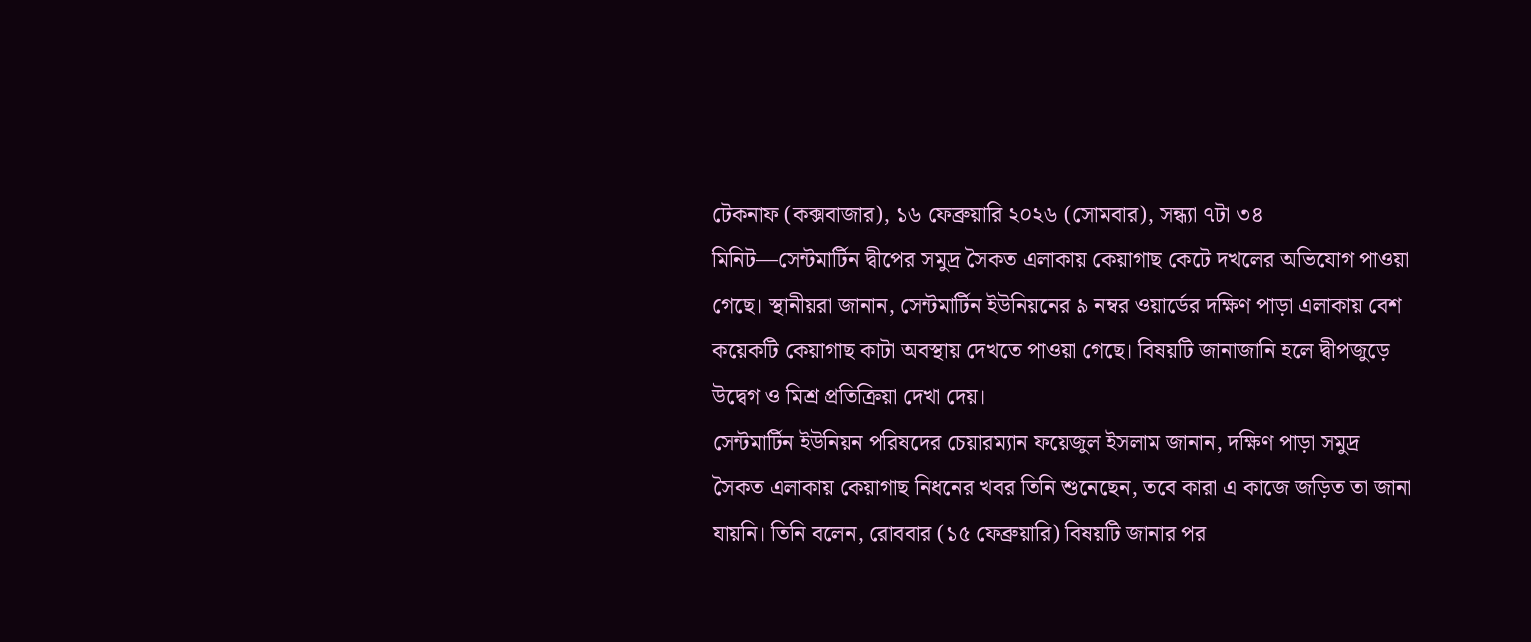টেকনাফ (কক্সবাজার), ১৬ ফেব্রুয়ারি ২০২৬ (সোমবার), সন্ধ্যা ৭টা ৩৪ মিনিট—সেন্টমার্টিন দ্বীপের সমুদ্র সৈকত এলাকায় কেয়াগাছ কেটে দখলের অভিযোগ পাওয়া গেছে। স্থানীয়রা জানান, সেন্টমার্টিন ইউনিয়নের ৯ নম্বর ওয়ার্ডের দক্ষিণ পাড়া এলাকায় বেশ কয়েকটি কেয়াগাছ কাটা অবস্থায় দেখতে পাওয়া গেছে। বিষয়টি জানাজানি হলে দ্বীপজুড়ে উদ্বেগ ও মিশ্র প্রতিক্রিয়া দেখা দেয়।
সেন্টমার্টিন ইউনিয়ন পরিষদের চেয়ারম্যান ফয়েজুল ইসলাম জানান, দক্ষিণ পাড়া সমুদ্র সৈকত এলাকায় কেয়াগাছ নিধনের খবর তিনি শুনেছেন, তবে কারা এ কাজে জড়িত তা জানা যায়নি। তিনি বলেন, রোববার (১৫ ফেব্রুয়ারি) বিষয়টি জানার পর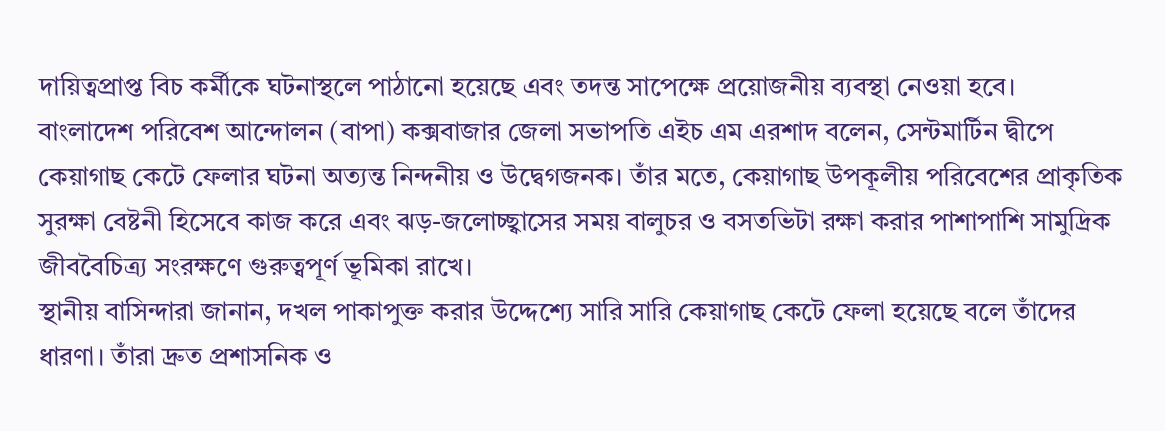দায়িত্বপ্রাপ্ত বিচ কর্মীকে ঘটনাস্থলে পাঠানো হয়েছে এবং তদন্ত সাপেক্ষে প্রয়োজনীয় ব্যবস্থা নেওয়া হবে।
বাংলাদেশ পরিবেশ আন্দোলন (বাপা) কক্সবাজার জেলা সভাপতি এইচ এম এরশাদ বলেন, সেন্টমার্টিন দ্বীপে কেয়াগাছ কেটে ফেলার ঘটনা অত্যন্ত নিন্দনীয় ও উদ্বেগজনক। তাঁর মতে, কেয়াগাছ উপকূলীয় পরিবেশের প্রাকৃতিক সুরক্ষা বেষ্টনী হিসেবে কাজ করে এবং ঝড়-জলোচ্ছ্বাসের সময় বালুচর ও বসতভিটা রক্ষা করার পাশাপাশি সামুদ্রিক জীববৈচিত্র্য সংরক্ষণে গুরুত্বপূর্ণ ভূমিকা রাখে।
স্থানীয় বাসিন্দারা জানান, দখল পাকাপুক্ত করার উদ্দেশ্যে সারি সারি কেয়াগাছ কেটে ফেলা হয়েছে বলে তাঁদের ধারণা। তাঁরা দ্রুত প্রশাসনিক ও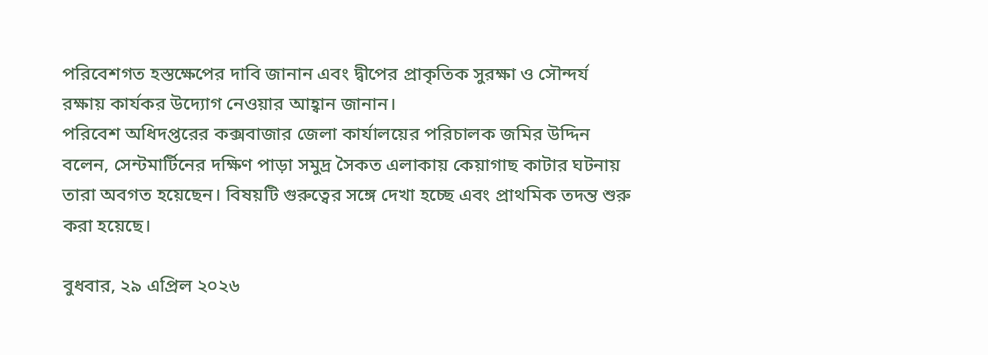পরিবেশগত হস্তক্ষেপের দাবি জানান এবং দ্বীপের প্রাকৃতিক সুরক্ষা ও সৌন্দর্য রক্ষায় কার্যকর উদ্যোগ নেওয়ার আহ্বান জানান।
পরিবেশ অধিদপ্তরের কক্সবাজার জেলা কার্যালয়ের পরিচালক জমির উদ্দিন বলেন, সেন্টমার্টিনের দক্ষিণ পাড়া সমুদ্র সৈকত এলাকায় কেয়াগাছ কাটার ঘটনায় তারা অবগত হয়েছেন। বিষয়টি গুরুত্বের সঙ্গে দেখা হচ্ছে এবং প্রাথমিক তদন্ত শুরু করা হয়েছে।

বুধবার, ২৯ এপ্রিল ২০২৬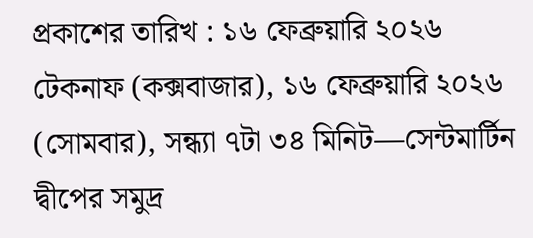প্রকাশের তারিখ : ১৬ ফেব্রুয়ারি ২০২৬
টেকনাফ (কক্সবাজার), ১৬ ফেব্রুয়ারি ২০২৬ (সোমবার), সন্ধ্যা ৭টা ৩৪ মিনিট—সেন্টমার্টিন দ্বীপের সমুদ্র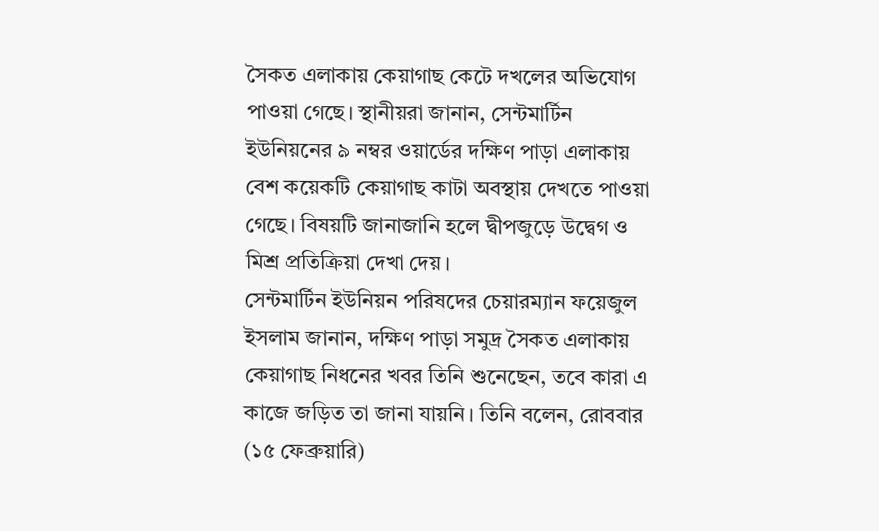সৈকত এলাকায় কেয়াগাছ কেটে দখলের অভিযোগ পাওয়া গেছে। স্থানীয়রা জানান, সেন্টমার্টিন ইউনিয়নের ৯ নম্বর ওয়ার্ডের দক্ষিণ পাড়া এলাকায় বেশ কয়েকটি কেয়াগাছ কাটা অবস্থায় দেখতে পাওয়া গেছে। বিষয়টি জানাজানি হলে দ্বীপজুড়ে উদ্বেগ ও মিশ্র প্রতিক্রিয়া দেখা দেয়।
সেন্টমার্টিন ইউনিয়ন পরিষদের চেয়ারম্যান ফয়েজুল ইসলাম জানান, দক্ষিণ পাড়া সমুদ্র সৈকত এলাকায় কেয়াগাছ নিধনের খবর তিনি শুনেছেন, তবে কারা এ কাজে জড়িত তা জানা যায়নি। তিনি বলেন, রোববার (১৫ ফেব্রুয়ারি)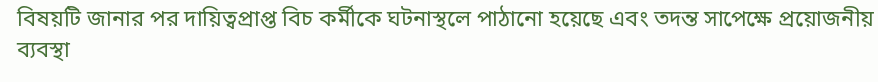বিষয়টি জানার পর দায়িত্বপ্রাপ্ত বিচ কর্মীকে ঘটনাস্থলে পাঠানো হয়েছে এবং তদন্ত সাপেক্ষে প্রয়োজনীয় ব্যবস্থা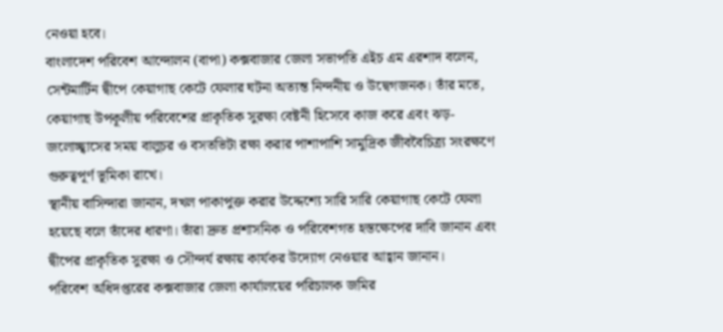নেওয়া হবে।
বাংলাদেশ পরিবেশ আন্দোলন (বাপা) কক্সবাজার জেলা সভাপতি এইচ এম এরশাদ বলেন, সেন্টমার্টিন দ্বীপে কেয়াগাছ কেটে ফেলার ঘটনা অত্যন্ত নিন্দনীয় ও উদ্বেগজনক। তাঁর মতে, কেয়াগাছ উপকূলীয় পরিবেশের প্রাকৃতিক সুরক্ষা বেষ্টনী হিসেবে কাজ করে এবং ঝড়-জলোচ্ছ্বাসের সময় বালুচর ও বসতভিটা রক্ষা করার পাশাপাশি সামুদ্রিক জীববৈচিত্র্য সংরক্ষণে গুরুত্বপূর্ণ ভূমিকা রাখে।
স্থানীয় বাসিন্দারা জানান, দখল পাকাপুক্ত করার উদ্দেশ্যে সারি সারি কেয়াগাছ কেটে ফেলা হয়েছে বলে তাঁদের ধারণা। তাঁরা দ্রুত প্রশাসনিক ও পরিবেশগত হস্তক্ষেপের দাবি জানান এবং দ্বীপের প্রাকৃতিক সুরক্ষা ও সৌন্দর্য রক্ষায় কার্যকর উদ্যোগ নেওয়ার আহ্বান জানান।
পরিবেশ অধিদপ্তরের কক্সবাজার জেলা কার্যালয়ের পরিচালক জমির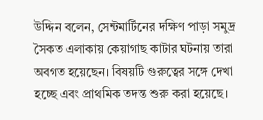উদ্দিন বলেন, সেন্টমার্টিনের দক্ষিণ পাড়া সমুদ্র সৈকত এলাকায় কেয়াগাছ কাটার ঘটনায় তারা অবগত হয়েছেন। বিষয়টি গুরুত্বের সঙ্গে দেখা হচ্ছে এবং প্রাথমিক তদন্ত শুরু করা হয়েছে।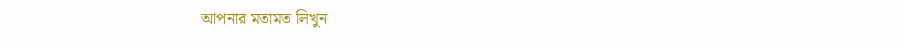আপনার মতামত লিখুন